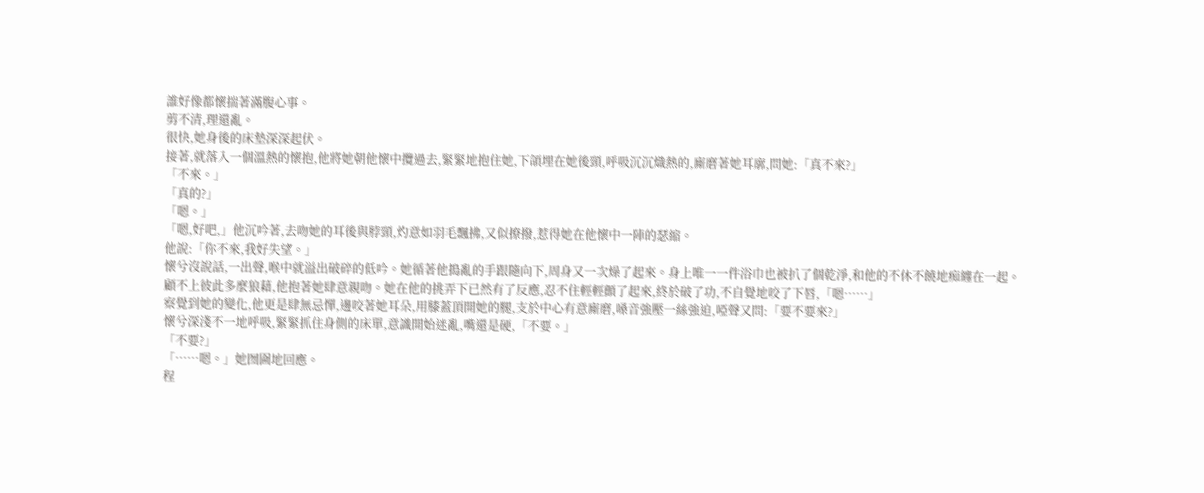誰好像都懷揣著滿腹心事。
剪不清,理還亂。
很快,她身後的床墊深深起伏。
接著,就落入一個溫熱的懷抱,他將她朝他懷中攬過去,緊緊地抱住她,下頜埋在她後頸,呼吸沉沉熾熱的,廝磨著她耳廓,問她:「真不來?」
「不來。」
「真的?」
「嗯。」
「嗯,好吧,」他沉吟著,去吻她的耳後與脖頸,灼意如羽毛飄拂,又似撩撥,惹得她在他懷中一陣的瑟縮。
他說:「你不來,我好失望。」
懷兮沒說話,一出聲,喉中就溢出破碎的低吟。她循著他搗亂的手跟隨向下,周身又一次燥了起來。身上唯一一件浴巾也被扒了個乾淨,和他的不休不饒地痴纏在一起。
顧不上彼此多麼狼藉,他抱著她肆意親吻。她在他的挑弄下已然有了反應,忍不住輕輕顫了起來,終於破了功,不自覺地咬了下唇,「嗯……」
察覺到她的變化,他更是肆無忌憚,邊咬著她耳朵,用膝蓋頂開她的腿,支於中心有意廝磨,嗓音強壓一絲強迫,啞聲又問:「要不要來?」
懷兮深淺不一地呼吸,緊緊抓住身側的床單,意識開始迷亂,嘴還是硬,「不要。」
「不要?」
「……嗯。」她囫圇地回應。
程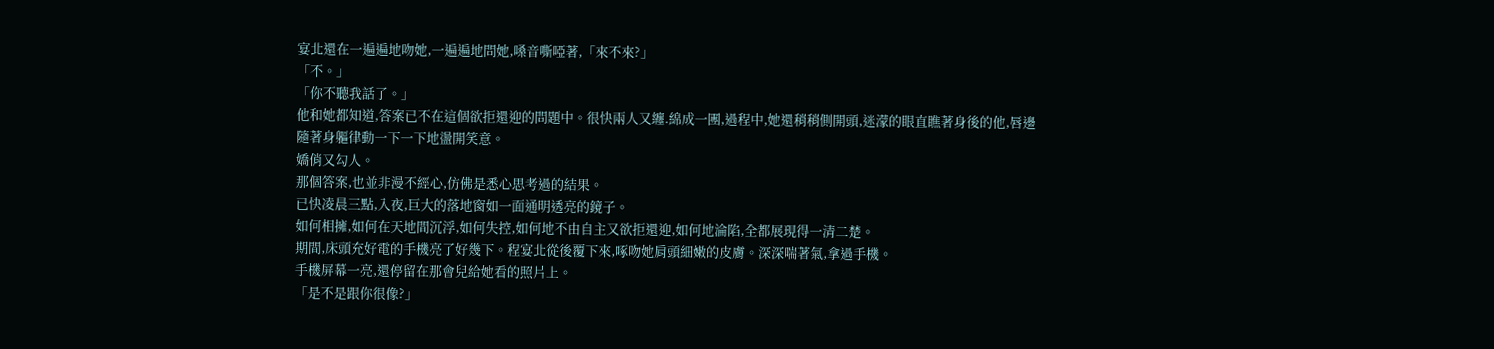宴北還在一遍遍地吻她,一遍遍地問她,嗓音嘶啞著,「來不來?」
「不。」
「你不聽我話了。」
他和她都知道,答案已不在這個欲拒還迎的問題中。很快兩人又纏.綿成一團,過程中,她還稍稍側開頭,迷濛的眼直瞧著身後的他,唇邊隨著身軀律動一下一下地盪開笑意。
嬌俏又勾人。
那個答案,也並非漫不經心,仿佛是悉心思考過的結果。
已快凌晨三點,入夜,巨大的落地窗如一面通明透亮的鏡子。
如何相擁,如何在天地間沉浮,如何失控,如何地不由自主又欲拒還迎,如何地淪陷,全都展現得一清二楚。
期間,床頭充好電的手機亮了好幾下。程宴北從後覆下來,啄吻她肩頭細嫩的皮膚。深深喘著氣,拿過手機。
手機屏幕一亮,還停留在那會兒給她看的照片上。
「是不是跟你很像?」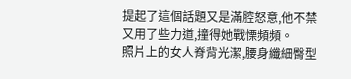提起了這個話題又是滿腔怒意,他不禁又用了些力道,撞得她戰慄頻頻。
照片上的女人脊背光潔,腰身纖細臀型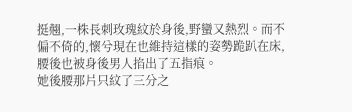挺翹,一株長刺玫瑰紋於身後,野蠻又熱烈。而不偏不倚的,懷兮現在也維持這樣的姿勢跪趴在床,腰後也被身後男人掐出了五指痕。
她後腰那片只紋了三分之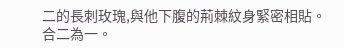二的長刺玫瑰,與他下腹的荊棘紋身緊密相貼。合二為一。